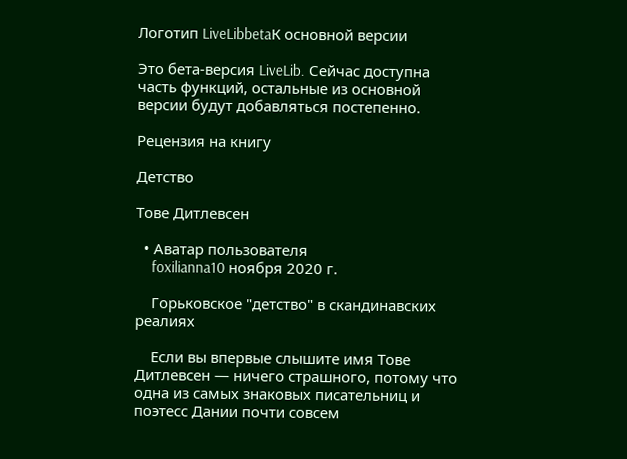Логотип LiveLibbetaК основной версии

Это бета-версия LiveLib. Сейчас доступна часть функций, остальные из основной версии будут добавляться постепенно.

Рецензия на книгу

Детство

Тове Дитлевсен

  • Аватар пользователя
    foxilianna10 ноября 2020 г.

    Горьковское "детство" в скандинавских реалиях

    Если вы впервые слышите имя Тове Дитлевсен — ничего страшного, потому что одна из самых знаковых писательниц и поэтесс Дании почти совсем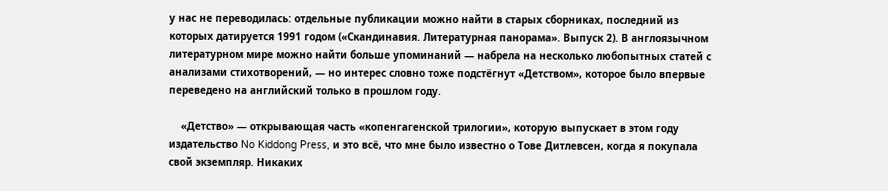у нас не переводилась: отдельные публикации можно найти в старых сборниках, последний из которых датируется 1991 годом («Скандинавия. Литературная панорама». Выпуск 2). В англоязычном литературном мире можно найти больше упоминаний — набрела на несколько любопытных статей с анализами стихотворений, — но интерес словно тоже подстёгнут «Детством», которое было впервые переведено на английский только в прошлом году.

    «Детство» — открывающая часть «копенгагенской трилогии», которую выпускает в этом году издательство No Kiddong Press, и это всё, что мне было известно о Тове Дитлевсен, когда я покупала свой экземпляр. Никаких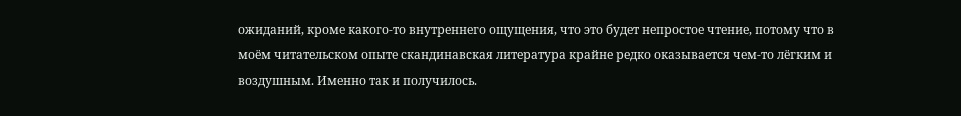ожиданий, кроме какого-то внутреннего ощущения, что это будет непростое чтение, потому что в моём читательском опыте скандинавская литература крайне редко оказывается чем-то лёгким и воздушным. Именно так и получилось.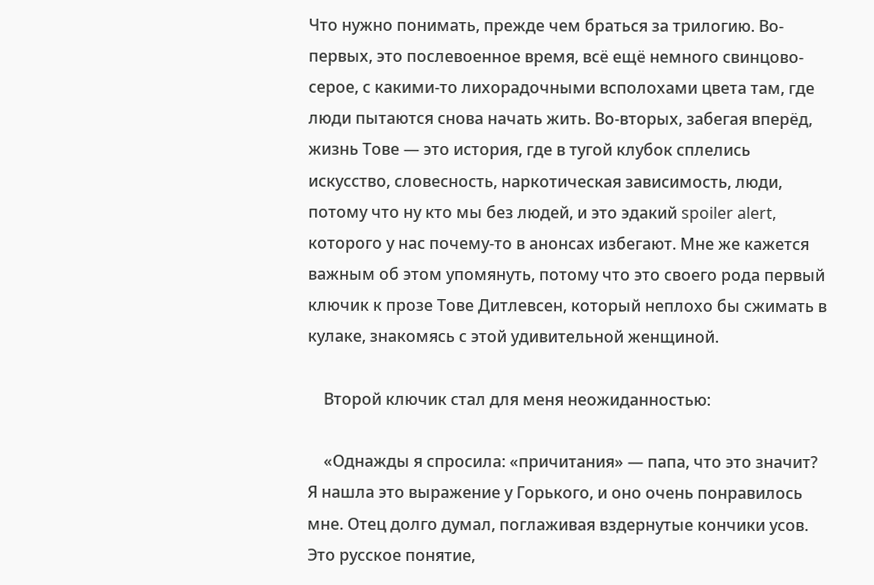Что нужно понимать, прежде чем браться за трилогию. Во-первых, это послевоенное время, всё ещё немного свинцово-серое, с какими-то лихорадочными всполохами цвета там, где люди пытаются снова начать жить. Во-вторых, забегая вперёд, жизнь Тове — это история, где в тугой клубок сплелись искусство, словесность, наркотическая зависимость, люди, потому что ну кто мы без людей, и это эдакий spoiler alert, которого у нас почему-то в анонсах избегают. Мне же кажется важным об этом упомянуть, потому что это своего рода первый ключик к прозе Тове Дитлевсен, который неплохо бы сжимать в кулаке, знакомясь с этой удивительной женщиной.

    Второй ключик стал для меня неожиданностью:

    «Однажды я спросила: «причитания» — папа, что это значит? Я нашла это выражение у Горького, и оно очень понравилось мне. Отец долго думал, поглаживая вздернутые кончики усов. Это русское понятие,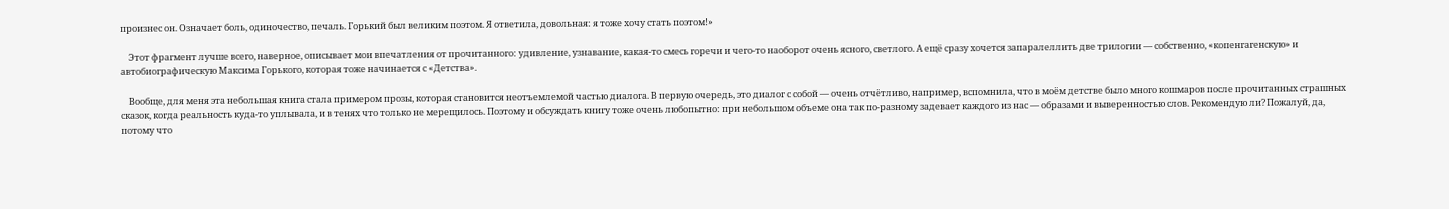произнес он. Означает боль, одиночество, печаль. Горький был великим поэтом. Я ответила, довольная: я тоже хочу стать поэтом!»

    Этот фрагмент лучше всего, наверное, описывает мои впечатления от прочитанного: удивление, узнавание, какая-то смесь горечи и чего-то наоборот очень ясного, светлого. А ещё сразу хочется запаралеллить две трилогии — собственно, «копенгагенскую» и автобиографическую Максима Горького, которая тоже начинается с «Детства».

    Вообще, для меня эта небольшая книга стала примером прозы, которая становится неотъемлемой частью диалога. В первую очередь, это диалог с собой — очень отчётливо, например, вспомнила, что в моём детстве было много кошмаров после прочитанных страшных сказок, когда реальность куда-то уплывала, и в тенях что только не мерещилось. Поэтому и обсуждать книгу тоже очень любопытно: при небольшом объеме она так по-разному задевает каждого из нас — образами и выверенностью слов. Рекомендую ли? Пожалуй, да, потому что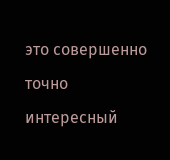это совершенно точно интересный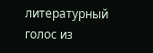литературный голос из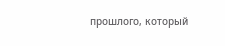прошлого, который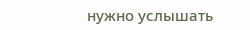нужно услышать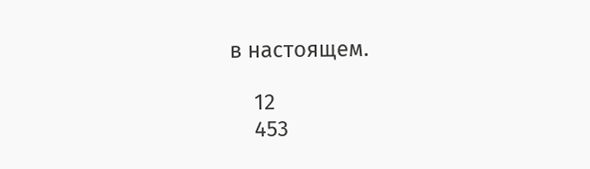в настоящем.

    12
    453